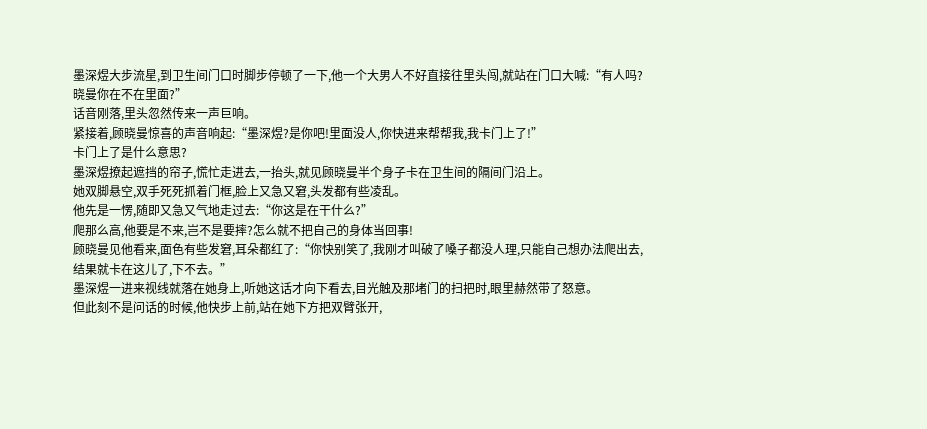墨深煜大步流星,到卫生间门口时脚步停顿了一下,他一个大男人不好直接往里头闯,就站在门口大喊:“有人吗?晓曼你在不在里面?”
话音刚落,里头忽然传来一声巨响。
紧接着,顾晓曼惊喜的声音响起:“墨深煜?是你吧!里面没人,你快进来帮帮我,我卡门上了!”
卡门上了是什么意思?
墨深煜撩起遮挡的帘子,慌忙走进去,一抬头,就见顾晓曼半个身子卡在卫生间的隔间门沿上。
她双脚悬空,双手死死抓着门框,脸上又急又窘,头发都有些凌乱。
他先是一愣,随即又急又气地走过去:“你这是在干什么?”
爬那么高,他要是不来,岂不是要摔?怎么就不把自己的身体当回事!
顾晓曼见他看来,面色有些发窘,耳朵都红了:“你快别笑了,我刚才叫破了嗓子都没人理,只能自己想办法爬出去,结果就卡在这儿了,下不去。”
墨深煜一进来视线就落在她身上,听她这话才向下看去,目光触及那堵门的扫把时,眼里赫然带了怒意。
但此刻不是问话的时候,他快步上前,站在她下方把双臂张开,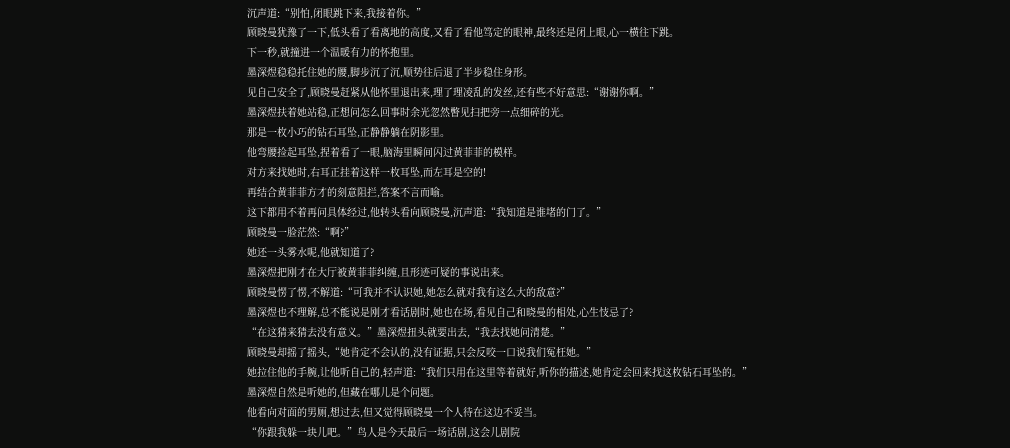沉声道:“别怕,闭眼跳下来,我接着你。”
顾晓曼犹豫了一下,低头看了看离地的高度,又看了看他笃定的眼神,最终还是闭上眼,心一横往下跳。
下一秒,就撞进一个温暖有力的怀抱里。
墨深煜稳稳托住她的腰,脚步沉了沉,顺势往后退了半步稳住身形。
见自己安全了,顾晓曼赶紧从他怀里退出来,理了理凌乱的发丝,还有些不好意思:“谢谢你啊。”
墨深煜扶着她站稳,正想问怎么回事时余光忽然瞥见扫把旁一点细碎的光。
那是一枚小巧的钻石耳坠,正静静躺在阴影里。
他弯腰捡起耳坠,捏着看了一眼,脑海里瞬间闪过黄菲菲的模样。
对方来找她时,右耳正挂着这样一枚耳坠,而左耳是空的!
再结合黄菲菲方才的刻意阻拦,答案不言而喻。
这下都用不着再问具体经过,他转头看向顾晓曼,沉声道:“我知道是谁堵的门了。”
顾晓曼一脸茫然:“啊?”
她还一头雾水呢,他就知道了?
墨深煜把刚才在大厅被黄菲菲纠缠,且形迹可疑的事说出来。
顾晓曼愣了愣,不解道:“可我并不认识她,她怎么就对我有这么大的敌意?”
墨深煜也不理解,总不能说是刚才看话剧时,她也在场,看见自己和晓曼的相处,心生忮忌了?
“在这猜来猜去没有意义。”墨深煜扭头就要出去,“我去找她问清楚。”
顾晓曼却摇了摇头,“她肯定不会认的,没有证据,只会反咬一口说我们冤枉她。”
她拉住他的手腕,让他听自己的,轻声道:“我们只用在这里等着就好,听你的描述,她肯定会回来找这枚钻石耳坠的。”
墨深煜自然是听她的,但藏在哪儿是个问题。
他看向对面的男厕,想过去,但又觉得顾晓曼一个人待在这边不妥当。
“你跟我躲一块儿吧。”鸟人是今天最后一场话剧,这会儿剧院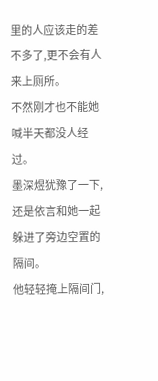里的人应该走的差不多了,更不会有人来上厕所。
不然刚才也不能她喊半天都没人经过。
墨深煜犹豫了一下,还是依言和她一起躲进了旁边空置的隔间。
他轻轻掩上隔间门,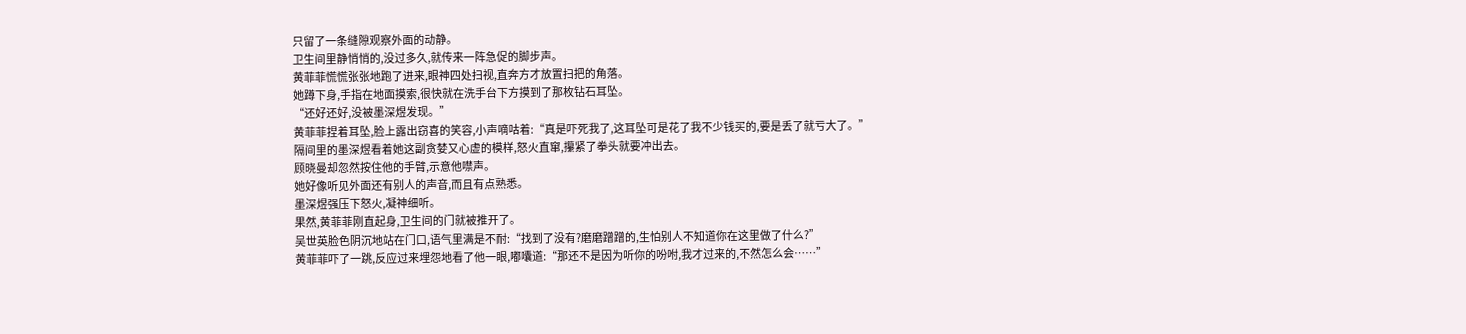只留了一条缝隙观察外面的动静。
卫生间里静悄悄的,没过多久,就传来一阵急促的脚步声。
黄菲菲慌慌张张地跑了进来,眼神四处扫视,直奔方才放置扫把的角落。
她蹲下身,手指在地面摸索,很快就在洗手台下方摸到了那枚钻石耳坠。
“还好还好,没被墨深煜发现。”
黄菲菲捏着耳坠,脸上露出窃喜的笑容,小声嘀咕着:“真是吓死我了,这耳坠可是花了我不少钱买的,要是丢了就亏大了。”
隔间里的墨深煜看着她这副贪婪又心虚的模样,怒火直窜,攥紧了拳头就要冲出去。
顾晓曼却忽然按住他的手臂,示意他噤声。
她好像听见外面还有别人的声音,而且有点熟悉。
墨深煜强压下怒火,凝神细听。
果然,黄菲菲刚直起身,卫生间的门就被推开了。
吴世英脸色阴沉地站在门口,语气里满是不耐:“找到了没有?磨磨蹭蹭的,生怕别人不知道你在这里做了什么?”
黄菲菲吓了一跳,反应过来埋怨地看了他一眼,嘟囔道:“那还不是因为听你的吩咐,我才过来的,不然怎么会……”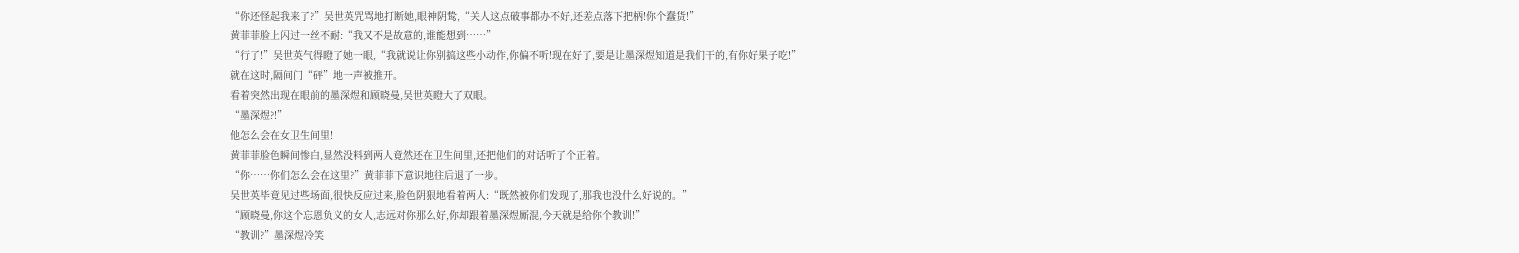“你还怪起我来了?”吴世英咒骂地打断她,眼神阴鸷,“关人这点破事都办不好,还差点落下把柄!你个蠢货!”
黄菲菲脸上闪过一丝不耐:“我又不是故意的,谁能想到……”
“行了!”吴世英气得瞪了她一眼,“我就说让你别搞这些小动作,你偏不听!现在好了,要是让墨深煜知道是我们干的,有你好果子吃!”
就在这时,隔间门“砰”地一声被推开。
看着突然出现在眼前的墨深煜和顾晓曼,吴世英瞪大了双眼。
“墨深煜?!”
他怎么会在女卫生间里!
黄菲菲脸色瞬间惨白,显然没料到两人竟然还在卫生间里,还把他们的对话听了个正着。
“你……你们怎么会在这里?”黄菲菲下意识地往后退了一步。
吴世英毕竟见过些场面,很快反应过来,脸色阴狠地看着两人:“既然被你们发现了,那我也没什么好说的。”
“顾晓曼,你这个忘恩负义的女人,志远对你那么好,你却跟着墨深煜厮混,今天就是给你个教训!”
“教训?”墨深煜冷笑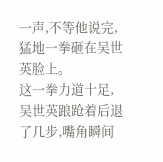一声,不等他说完,猛地一拳砸在吴世英脸上。
这一拳力道十足,吴世英踉跄着后退了几步,嘴角瞬间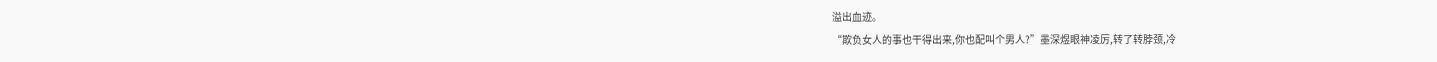溢出血迹。
“欺负女人的事也干得出来,你也配叫个男人?”墨深煜眼神凌厉,转了转脖颈,冷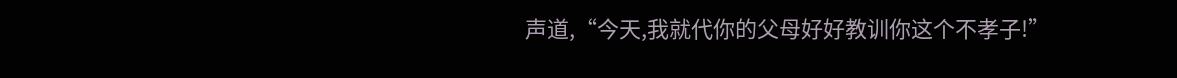声道,“今天,我就代你的父母好好教训你这个不孝子!”